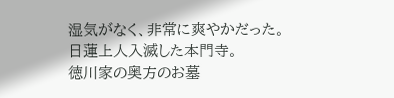湿気がなく、非常に爽やかだった。
日蓮上人入滅した本門寺。
徳川家の奥方のお墓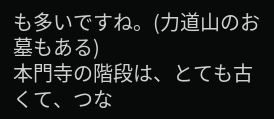も多いですね。(力道山のお墓もある)
本門寺の階段は、とても古くて、つな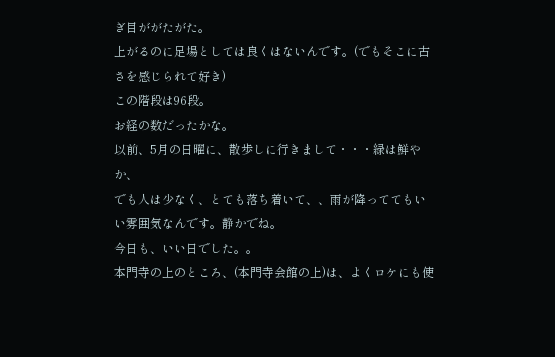ぎ目ががたがた。
上がるのに足場としては良くはないんです。(でもそこに古さを感じられて好き)
この階段は96段。
お経の数だったかな。
以前、5月の日曜に、散歩しに行きまして・・・緑は鮮やか、
でも人は少なく、とても落ち着いて、、雨が降っててもいい雰囲気なんです。静かでね。
今日も、いい日でした。。
本門寺の上のところ、(本門寺会館の上)は、よくロケにも使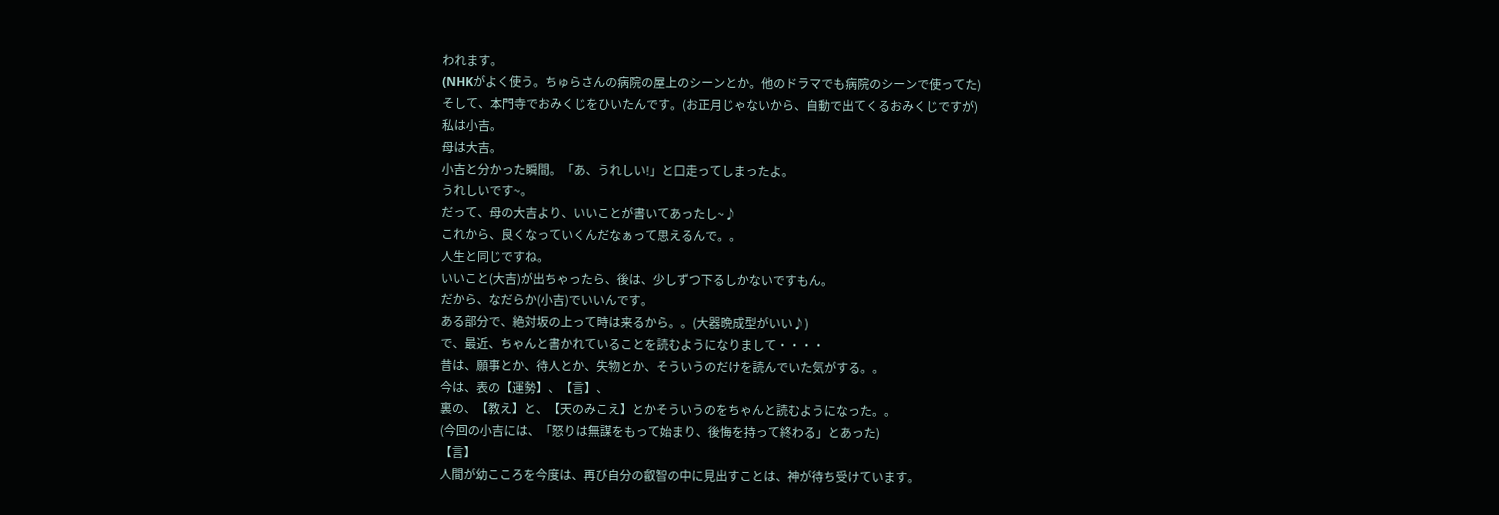われます。
(NHKがよく使う。ちゅらさんの病院の屋上のシーンとか。他のドラマでも病院のシーンで使ってた)
そして、本門寺でおみくじをひいたんです。(お正月じゃないから、自動で出てくるおみくじですが)
私は小吉。
母は大吉。
小吉と分かった瞬間。「あ、うれしい!」と口走ってしまったよ。
うれしいです~。
だって、母の大吉より、いいことが書いてあったし~♪
これから、良くなっていくんだなぁって思えるんで。。
人生と同じですね。
いいこと(大吉)が出ちゃったら、後は、少しずつ下るしかないですもん。
だから、なだらか(小吉)でいいんです。
ある部分で、絶対坂の上って時は来るから。。(大器晩成型がいい♪)
で、最近、ちゃんと書かれていることを読むようになりまして・・・・
昔は、願事とか、待人とか、失物とか、そういうのだけを読んでいた気がする。。
今は、表の【運勢】、【言】、
裏の、【教え】と、【天のみこえ】とかそういうのをちゃんと読むようになった。。
(今回の小吉には、「怒りは無謀をもって始まり、後悔を持って終わる」とあった)
【言】
人間が幼こころを今度は、再び自分の叡智の中に見出すことは、神が待ち受けています。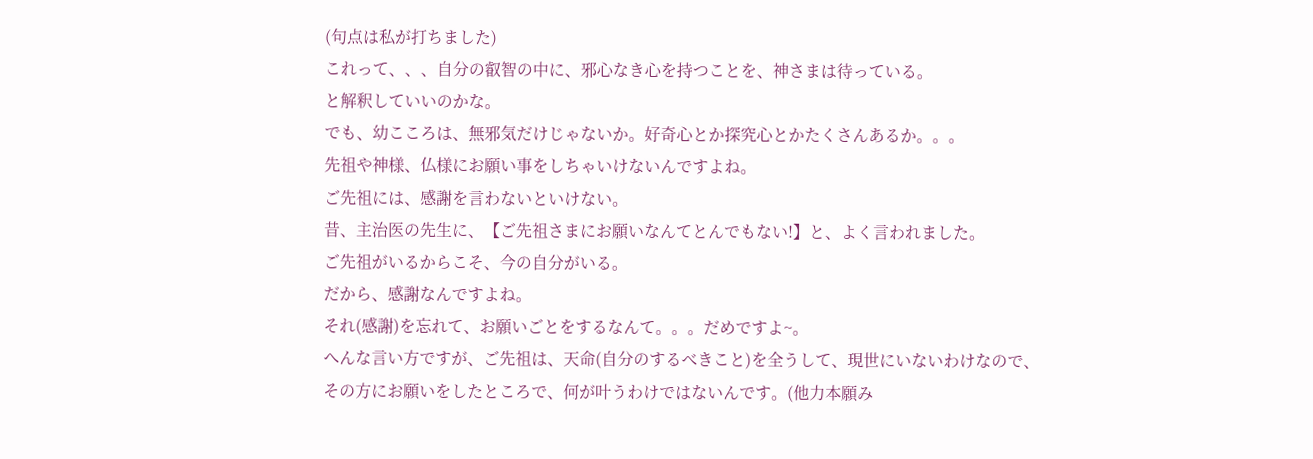(句点は私が打ちました)
これって、、、自分の叡智の中に、邪心なき心を持つことを、神さまは待っている。
と解釈していいのかな。
でも、幼こころは、無邪気だけじゃないか。好奇心とか探究心とかたくさんあるか。。。
先祖や神様、仏様にお願い事をしちゃいけないんですよね。
ご先祖には、感謝を言わないといけない。
昔、主治医の先生に、【ご先祖さまにお願いなんてとんでもない!】と、よく言われました。
ご先祖がいるからこそ、今の自分がいる。
だから、感謝なんですよね。
それ(感謝)を忘れて、お願いごとをするなんて。。。だめですよ~。
へんな言い方ですが、ご先祖は、天命(自分のするべきこと)を全うして、現世にいないわけなので、
その方にお願いをしたところで、何が叶うわけではないんです。(他力本願み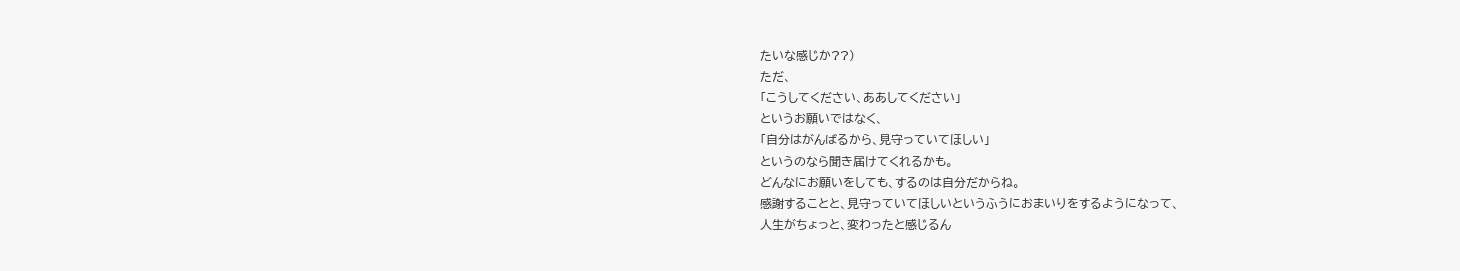たいな感じか??)
ただ、
「こうしてください、ああしてください」
というお願いではなく、
「自分はがんばるから、見守っていてほしい」
というのなら聞き届けてくれるかも。
どんなにお願いをしても、するのは自分だからね。
感謝することと、見守っていてほしいというふうにおまいりをするようになって、
人生がちょっと、変わったと感じるん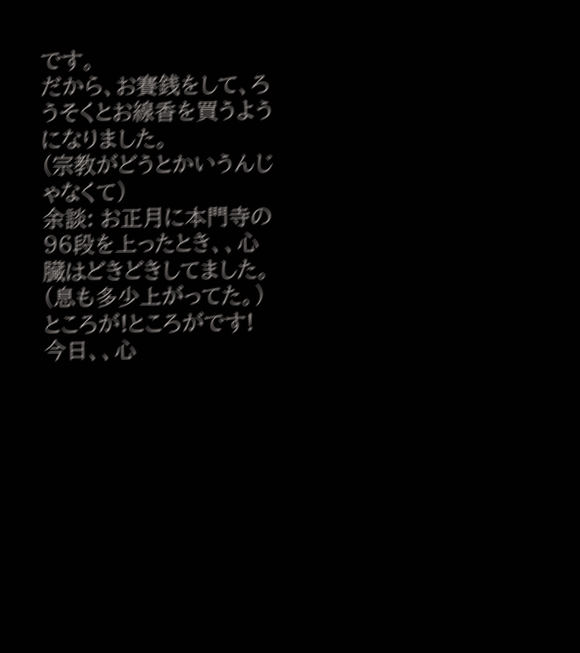です。
だから、お賽銭をして、ろうそくとお線香を買うようになりました。
(宗教がどうとかいうんじゃなくて)
余談: お正月に本門寺の96段を上ったとき、、心臓はどきどきしてました。(息も多少上がってた。)
ところが!ところがです!
今日、、心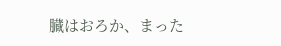臓はおろか、まった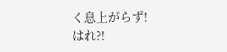く息上がらず!
はれ?!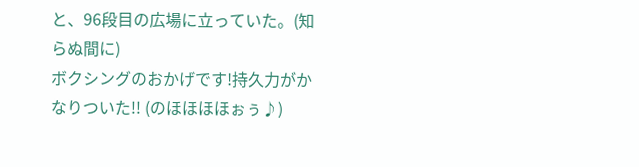と、96段目の広場に立っていた。(知らぬ間に)
ボクシングのおかげです!持久力がかなりついた!! (のほほほほぉぅ♪)